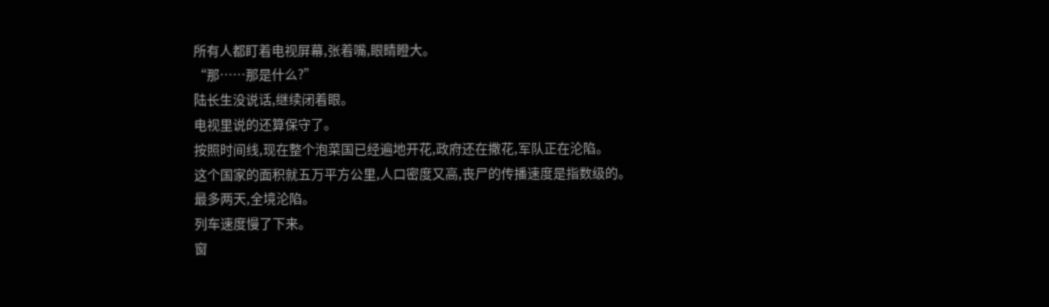所有人都盯着电视屏幕,张着嘴,眼睛瞪大。
“那……那是什么?”
陆长生没说话,继续闭着眼。
电视里说的还算保守了。
按照时间线,现在整个泡菜国已经遍地开花,政府还在撒花,军队正在沦陷。
这个国家的面积就五万平方公里,人口密度又高,丧尸的传播速度是指数级的。
最多两天,全境沦陷。
列车速度慢了下来。
窗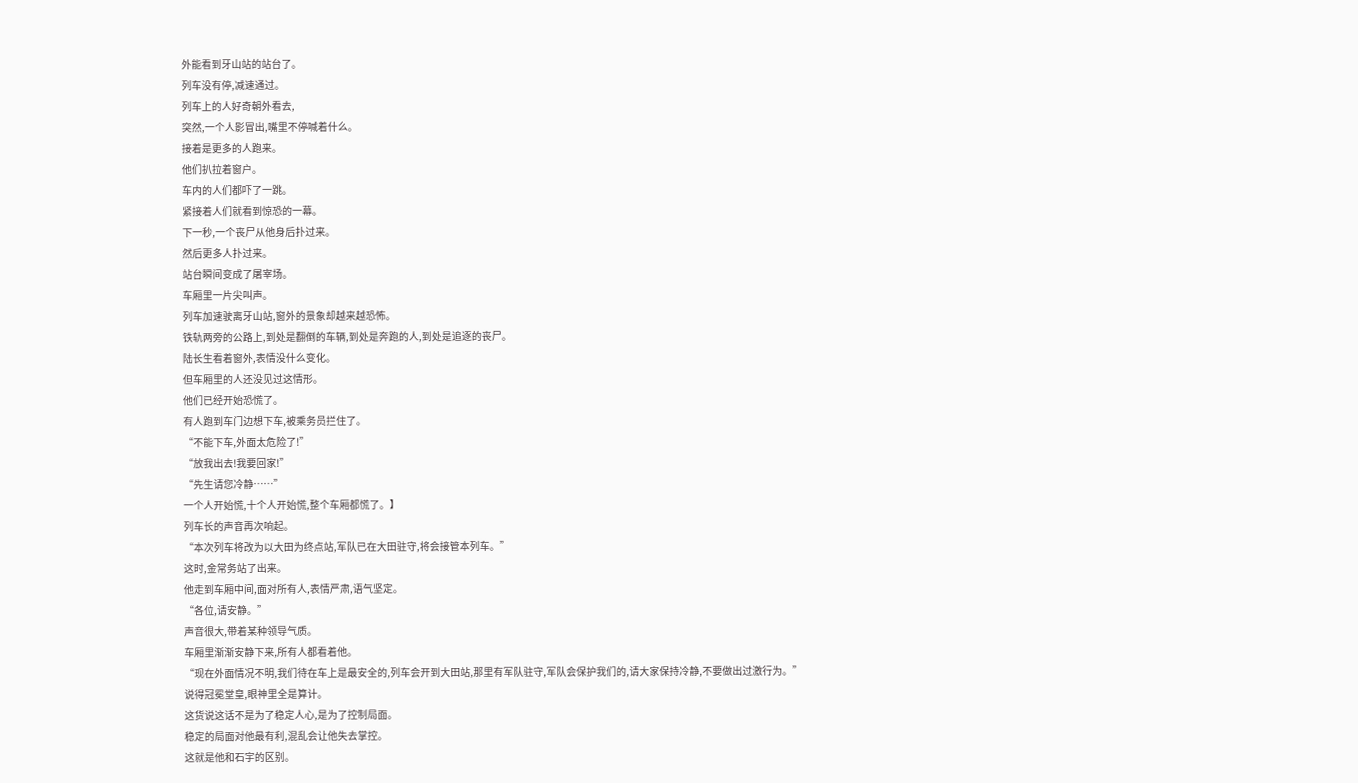外能看到牙山站的站台了。
列车没有停,减速通过。
列车上的人好奇朝外看去,
突然,一个人影冒出,嘴里不停喊着什么。
接着是更多的人跑来。
他们扒拉着窗户。
车内的人们都吓了一跳。
紧接着人们就看到惊恐的一幕。
下一秒,一个丧尸从他身后扑过来。
然后更多人扑过来。
站台瞬间变成了屠宰场。
车厢里一片尖叫声。
列车加速驶离牙山站,窗外的景象却越来越恐怖。
铁轨两旁的公路上,到处是翻倒的车辆,到处是奔跑的人,到处是追逐的丧尸。
陆长生看着窗外,表情没什么变化。
但车厢里的人还没见过这情形。
他们已经开始恐慌了。
有人跑到车门边想下车,被乘务员拦住了。
“不能下车,外面太危险了!”
“放我出去!我要回家!”
“先生请您冷静……”
一个人开始慌,十个人开始慌,整个车厢都慌了。】
列车长的声音再次响起。
“本次列车将改为以大田为终点站,军队已在大田驻守,将会接管本列车。”
这时,金常务站了出来。
他走到车厢中间,面对所有人,表情严肃,语气坚定。
“各位,请安静。”
声音很大,带着某种领导气质。
车厢里渐渐安静下来,所有人都看着他。
“现在外面情况不明,我们待在车上是最安全的,列车会开到大田站,那里有军队驻守,军队会保护我们的,请大家保持冷静,不要做出过激行为。”
说得冠冕堂皇,眼神里全是算计。
这货说这话不是为了稳定人心,是为了控制局面。
稳定的局面对他最有利,混乱会让他失去掌控。
这就是他和石宇的区别。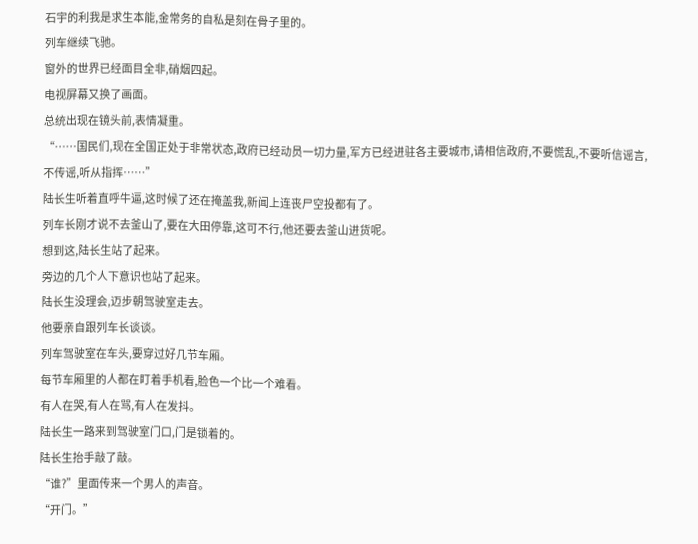石宇的利我是求生本能,金常务的自私是刻在骨子里的。
列车继续飞驰。
窗外的世界已经面目全非,硝烟四起。
电视屏幕又换了画面。
总统出现在镜头前,表情凝重。
“……国民们,现在全国正处于非常状态,政府已经动员一切力量,军方已经进驻各主要城市,请相信政府,不要慌乱,不要听信谣言,不传谣,听从指挥……”
陆长生听着直呼牛逼,这时候了还在掩盖我,新闻上连丧尸空投都有了。
列车长刚才说不去釜山了,要在大田停靠,这可不行,他还要去釜山进货呢。
想到这,陆长生站了起来。
旁边的几个人下意识也站了起来。
陆长生没理会,迈步朝驾驶室走去。
他要亲自跟列车长谈谈。
列车驾驶室在车头,要穿过好几节车厢。
每节车厢里的人都在盯着手机看,脸色一个比一个难看。
有人在哭,有人在骂,有人在发抖。
陆长生一路来到驾驶室门口,门是锁着的。
陆长生抬手敲了敲。
“谁?”里面传来一个男人的声音。
“开门。”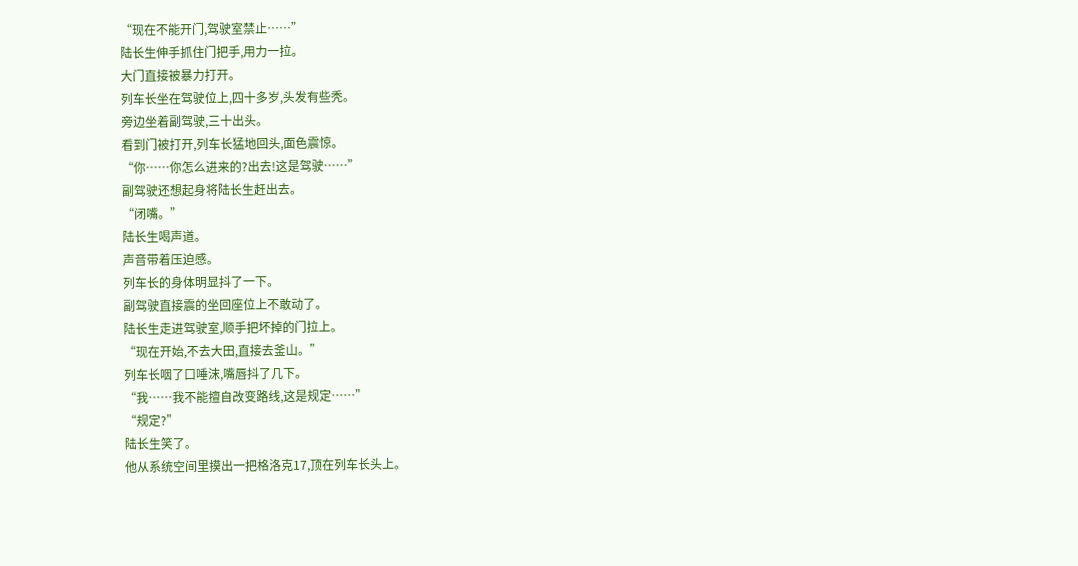“现在不能开门,驾驶室禁止……”
陆长生伸手抓住门把手,用力一拉。
大门直接被暴力打开。
列车长坐在驾驶位上,四十多岁,头发有些秃。
旁边坐着副驾驶,三十出头。
看到门被打开,列车长猛地回头,面色震惊。
“你……你怎么进来的?出去!这是驾驶……”
副驾驶还想起身将陆长生赶出去。
“闭嘴。”
陆长生喝声道。
声音带着压迫感。
列车长的身体明显抖了一下。
副驾驶直接震的坐回座位上不敢动了。
陆长生走进驾驶室,顺手把坏掉的门拉上。
“现在开始,不去大田,直接去釜山。”
列车长咽了口唾沫,嘴唇抖了几下。
“我……我不能擅自改变路线,这是规定……”
“规定?”
陆长生笑了。
他从系统空间里摸出一把格洛克17,顶在列车长头上。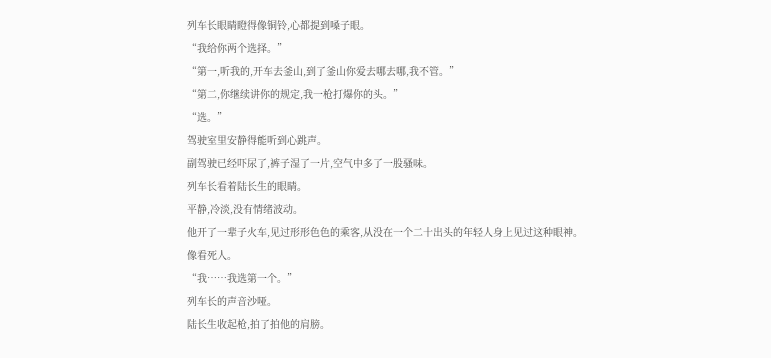列车长眼睛瞪得像铜铃,心都提到嗓子眼。
“我给你两个选择。”
“第一,听我的,开车去釜山,到了釜山你爱去哪去哪,我不管。”
“第二,你继续讲你的规定,我一枪打爆你的头。”
“选。”
驾驶室里安静得能听到心跳声。
副驾驶已经吓尿了,裤子湿了一片,空气中多了一股骚味。
列车长看着陆长生的眼睛。
平静,冷淡,没有情绪波动。
他开了一辈子火车,见过形形色色的乘客,从没在一个二十出头的年轻人身上见过这种眼神。
像看死人。
“我……我选第一个。”
列车长的声音沙哑。
陆长生收起枪,拍了拍他的肩膀。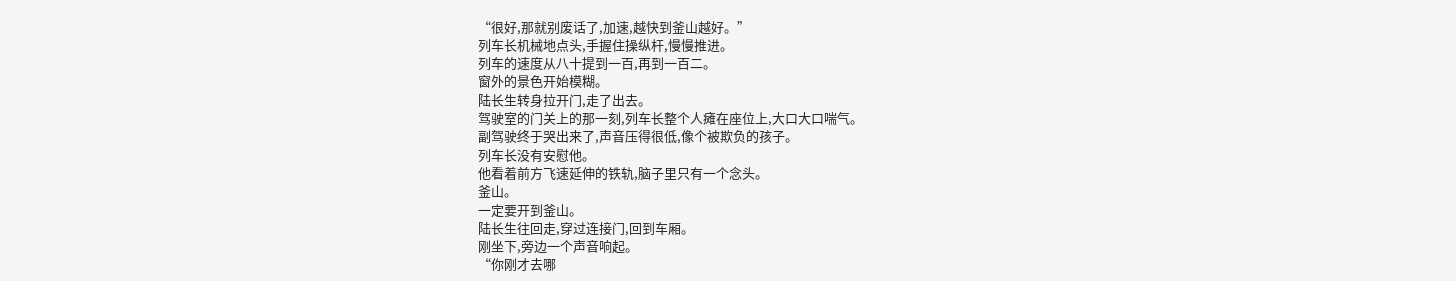“很好,那就别废话了,加速,越快到釜山越好。”
列车长机械地点头,手握住操纵杆,慢慢推进。
列车的速度从八十提到一百,再到一百二。
窗外的景色开始模糊。
陆长生转身拉开门,走了出去。
驾驶室的门关上的那一刻,列车长整个人瘫在座位上,大口大口喘气。
副驾驶终于哭出来了,声音压得很低,像个被欺负的孩子。
列车长没有安慰他。
他看着前方飞速延伸的铁轨,脑子里只有一个念头。
釜山。
一定要开到釜山。
陆长生往回走,穿过连接门,回到车厢。
刚坐下,旁边一个声音响起。
“你刚才去哪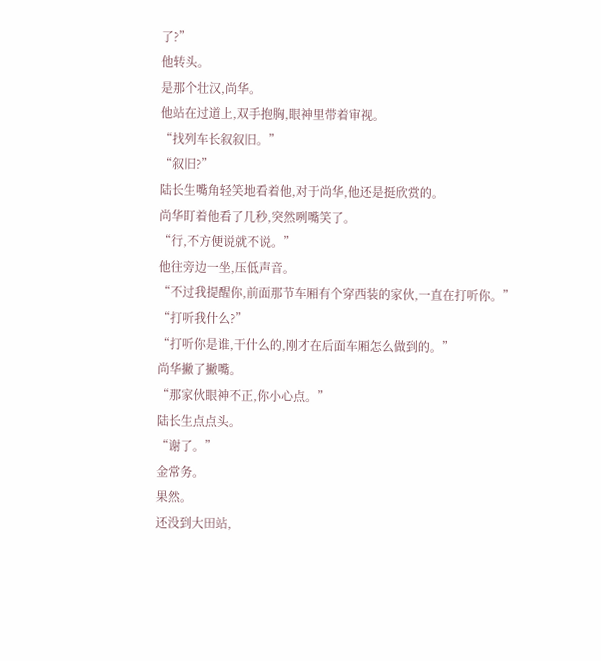了?”
他转头。
是那个壮汉,尚华。
他站在过道上,双手抱胸,眼神里带着审视。
“找列车长叙叙旧。”
“叙旧?”
陆长生嘴角轻笑地看着他,对于尚华,他还是挺欣赏的。
尚华盯着他看了几秒,突然咧嘴笑了。
“行,不方便说就不说。”
他往旁边一坐,压低声音。
“不过我提醒你,前面那节车厢有个穿西装的家伙,一直在打听你。”
“打听我什么?”
“打听你是谁,干什么的,刚才在后面车厢怎么做到的。”
尚华撇了撇嘴。
“那家伙眼神不正,你小心点。”
陆长生点点头。
“谢了。”
金常务。
果然。
还没到大田站,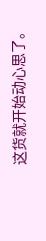这货就开始动心思了。